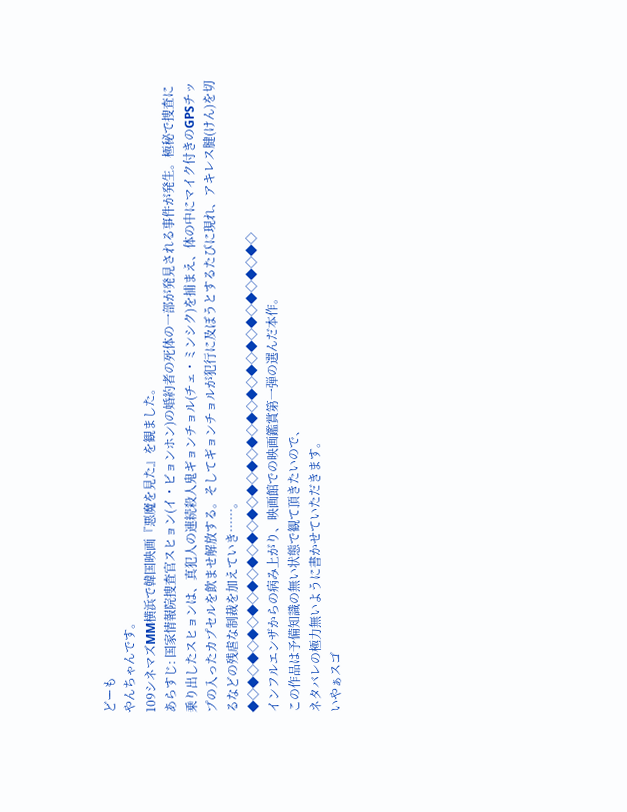どーも
やんちゃんです。
109シネマズMM横浜で韓国映画『悪魔を見た』を観ました。
あらすじ: 国家情報院捜査官スヒョン(イ・ビョンホン)の婚約者の死体の一部が発見される事件が発生。極秘で捜査に乗り出したスヒョンは、真犯人の連続殺人鬼ギョンチョル(チェ・ミンシク)を捕まえ、体の中にマイク付きのGPSチップの入ったカプセルを飲ませ解放する。そしてギョンチョルが犯行に及ぼうとするたびに現れ、アキレス腱(けん)を切るなどの残虐な制裁を加えていき……。
◆◇◆◇◆◇◆◇◆◇◆◇◆◇◆◇◆◇◆◇◆◇◆◇◆◇◆◇◆◇◆◇◆◇◆◇◆◇◆◇
インフルエンザからの病み上がり、映画館での映画鑑賞第一弾の選んだ本作。
この作品は予備知識の無い状態で観て頂きたいので、
ネタバレの極力無いように書かせていただきます。
いやぁスゴ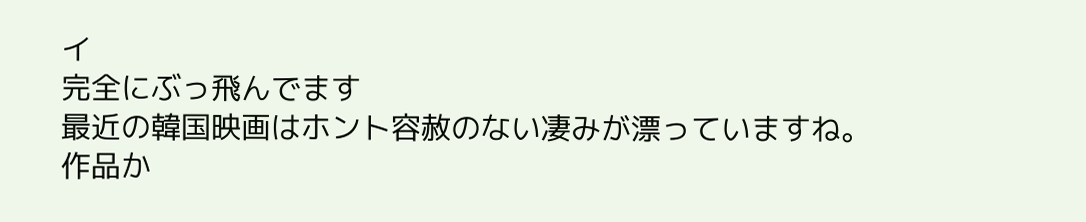イ
完全にぶっ飛んでます
最近の韓国映画はホント容赦のない凄みが漂っていますね。
作品か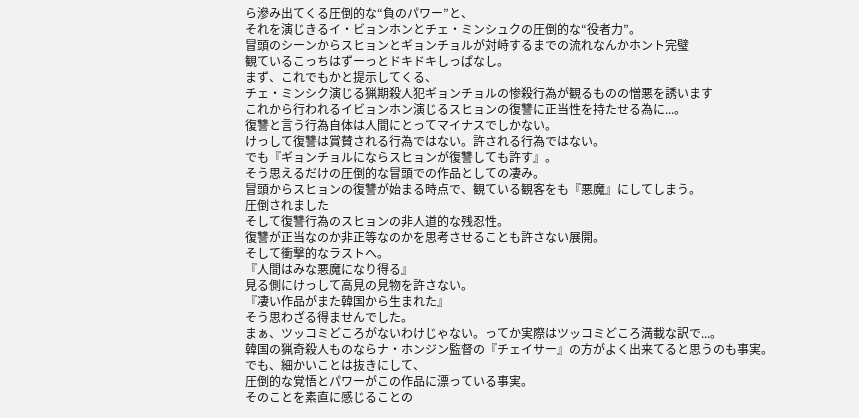ら滲み出てくる圧倒的な“負のパワー”と、
それを演じきるイ・ビョンホンとチェ・ミンシュクの圧倒的な“役者力”。
冒頭のシーンからスヒョンとギョンチョルが対峙するまでの流れなんかホント完璧
観ているこっちはずーっとドキドキしっぱなし。
まず、これでもかと提示してくる、
チェ・ミンシク演じる猟期殺人犯ギョンチョルの惨殺行為が観るものの憎悪を誘います
これから行われるイビョンホン演じるスヒョンの復讐に正当性を持たせる為に...。
復讐と言う行為自体は人間にとってマイナスでしかない。
けっして復讐は賞賛される行為ではない。許される行為ではない。
でも『ギョンチョルにならスヒョンが復讐しても許す』。
そう思えるだけの圧倒的な冒頭での作品としての凄み。
冒頭からスヒョンの復讐が始まる時点で、観ている観客をも『悪魔』にしてしまう。
圧倒されました
そして復讐行為のスヒョンの非人道的な残忍性。
復讐が正当なのか非正等なのかを思考させることも許さない展開。
そして衝撃的なラストへ。
『人間はみな悪魔になり得る』
見る側にけっして高見の見物を許さない。
『凄い作品がまた韓国から生まれた』
そう思わざる得ませんでした。
まぁ、ツッコミどころがないわけじゃない。ってか実際はツッコミどころ満載な訳で...。
韓国の猟奇殺人ものならナ・ホンジン監督の『チェイサー』の方がよく出来てると思うのも事実。
でも、細かいことは抜きにして、
圧倒的な覚悟とパワーがこの作品に漂っている事実。
そのことを素直に感じることの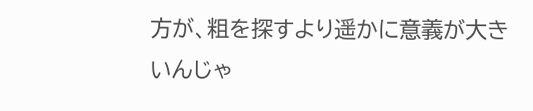方が、粗を探すより遥かに意義が大きいんじゃ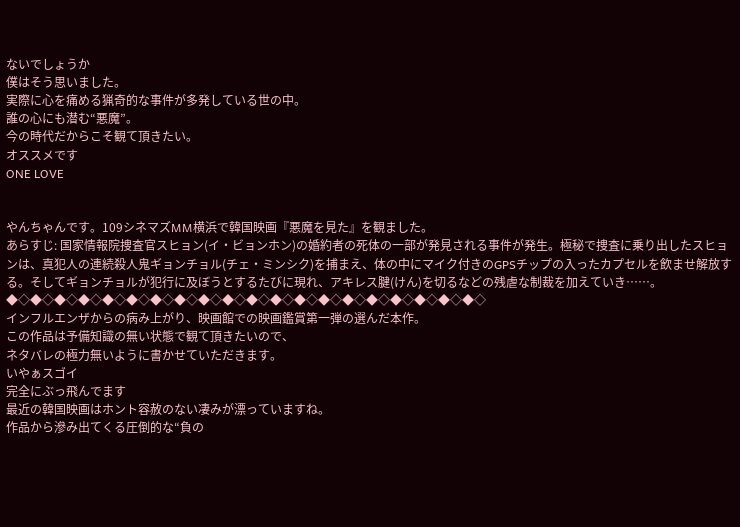ないでしょうか
僕はそう思いました。
実際に心を痛める猟奇的な事件が多発している世の中。
誰の心にも潜む“悪魔”。
今の時代だからこそ観て頂きたい。
オススメです
ONE LOVE


やんちゃんです。109シネマズMM横浜で韓国映画『悪魔を見た』を観ました。
あらすじ: 国家情報院捜査官スヒョン(イ・ビョンホン)の婚約者の死体の一部が発見される事件が発生。極秘で捜査に乗り出したスヒョンは、真犯人の連続殺人鬼ギョンチョル(チェ・ミンシク)を捕まえ、体の中にマイク付きのGPSチップの入ったカプセルを飲ませ解放する。そしてギョンチョルが犯行に及ぼうとするたびに現れ、アキレス腱(けん)を切るなどの残虐な制裁を加えていき……。
◆◇◆◇◆◇◆◇◆◇◆◇◆◇◆◇◆◇◆◇◆◇◆◇◆◇◆◇◆◇◆◇◆◇◆◇◆◇◆◇
インフルエンザからの病み上がり、映画館での映画鑑賞第一弾の選んだ本作。
この作品は予備知識の無い状態で観て頂きたいので、
ネタバレの極力無いように書かせていただきます。
いやぁスゴイ
完全にぶっ飛んでます
最近の韓国映画はホント容赦のない凄みが漂っていますね。
作品から滲み出てくる圧倒的な“負の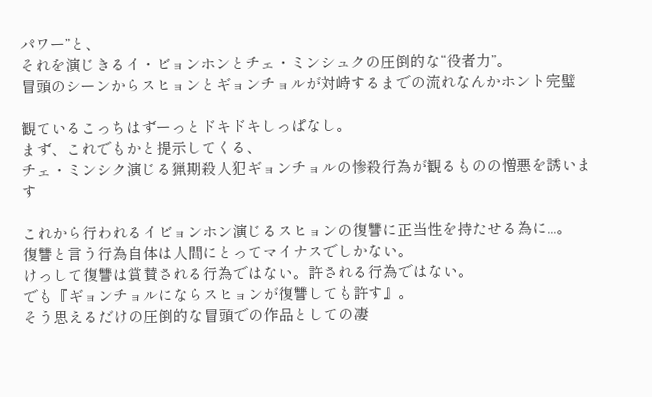パワー”と、
それを演じきるイ・ビョンホンとチェ・ミンシュクの圧倒的な“役者力”。
冒頭のシーンからスヒョンとギョンチョルが対峙するまでの流れなんかホント完璧

観ているこっちはずーっとドキドキしっぱなし。
まず、これでもかと提示してくる、
チェ・ミンシク演じる猟期殺人犯ギョンチョルの惨殺行為が観るものの憎悪を誘います

これから行われるイビョンホン演じるスヒョンの復讐に正当性を持たせる為に...。
復讐と言う行為自体は人間にとってマイナスでしかない。
けっして復讐は賞賛される行為ではない。許される行為ではない。
でも『ギョンチョルにならスヒョンが復讐しても許す』。
そう思えるだけの圧倒的な冒頭での作品としての凄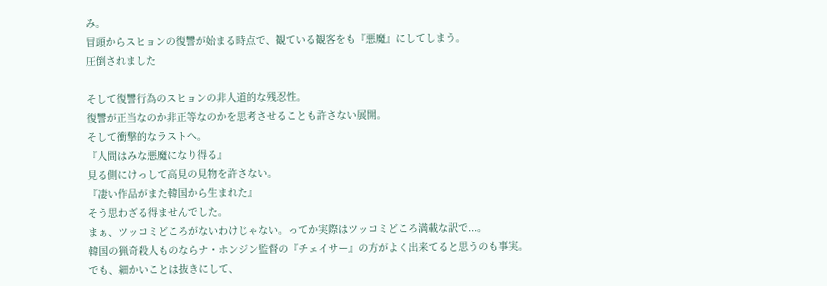み。
冒頭からスヒョンの復讐が始まる時点で、観ている観客をも『悪魔』にしてしまう。
圧倒されました

そして復讐行為のスヒョンの非人道的な残忍性。
復讐が正当なのか非正等なのかを思考させることも許さない展開。
そして衝撃的なラストへ。
『人間はみな悪魔になり得る』
見る側にけっして高見の見物を許さない。
『凄い作品がまた韓国から生まれた』
そう思わざる得ませんでした。
まぁ、ツッコミどころがないわけじゃない。ってか実際はツッコミどころ満載な訳で...。
韓国の猟奇殺人ものならナ・ホンジン監督の『チェイサー』の方がよく出来てると思うのも事実。
でも、細かいことは抜きにして、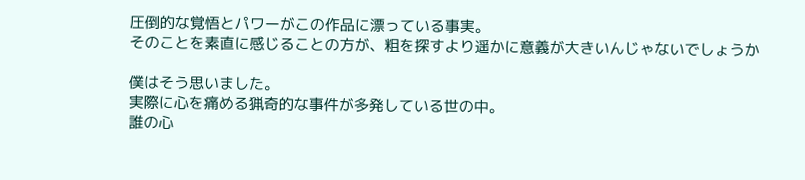圧倒的な覚悟とパワーがこの作品に漂っている事実。
そのことを素直に感じることの方が、粗を探すより遥かに意義が大きいんじゃないでしょうか

僕はそう思いました。
実際に心を痛める猟奇的な事件が多発している世の中。
誰の心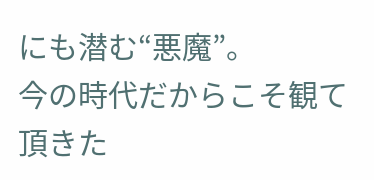にも潜む“悪魔”。
今の時代だからこそ観て頂きた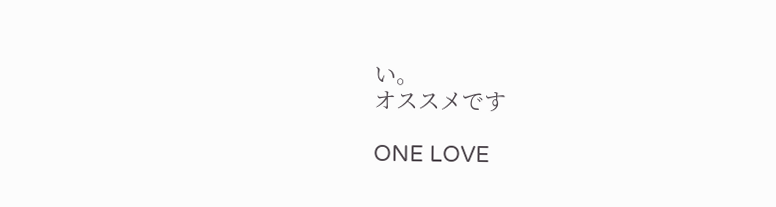い。
オススメです

ONE LOVE